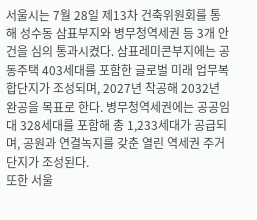서울시는 7월 28일 제13차 건축위원회를 통해 성수동 삼표부지와 병무청역세권 등 3개 안건을 심의 통과시켰다. 삼표레미콘부지에는 공동주택 403세대를 포함한 글로벌 미래 업무복합단지가 조성되며, 2027년 착공해 2032년 완공을 목표로 한다. 병무청역세권에는 공공임대 328세대를 포함해 총 1,233세대가 공급되며, 공원과 연결녹지를 갖춘 열린 역세권 주거단지가 조성된다.
또한 서울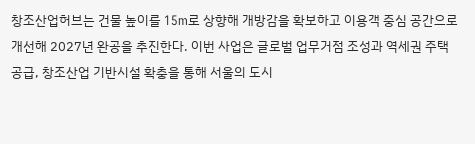창조산업허브는 건물 높이를 15m로 상향해 개방감을 확보하고 이용객 중심 공간으로 개선해 2027년 완공을 추진한다. 이번 사업은 글로벌 업무거점 조성과 역세권 주택 공급, 창조산업 기반시설 확충을 통해 서울의 도시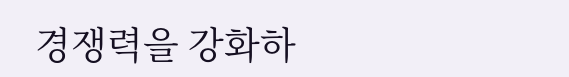경쟁력을 강화하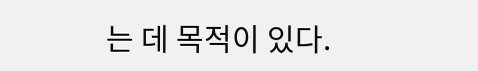는 데 목적이 있다.